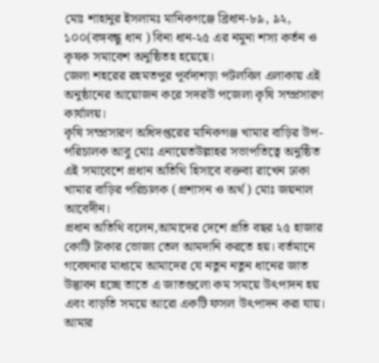মোঃ শাহানুর ইসলামঃ মানিকগঞ্জে ব্রিধান-৮৯, ৯২, ১০০(বঙ্গবন্ধু ধান ) বিনা ধান-২৫ এর নমুনা শস্য কর্তন ও কৃষক সমাবেশ অনুষ্ঠিতহ হয়েছে।
জেলা শহরের রহমতপুর পূর্বদাশড়া পটলবিল এলাকায় এই অনুষ্ঠানের আয়োজন করে সদরউ পজেলা কৃষি সম্প্রসারণ কার্যালয়।
কৃষি সম্প্রসারণ অধিদপ্তরের মানিকগঞ্জ খামার বাড়ির উপ-পরিচালক আবু মোঃ এনায়েতউল্লাহর সভাপতিত্বে অনুষ্ঠিত এই সমাবেশে প্রধান অতিথি হিসাবে বক্তব্য রাখেন ঢাকা খামার বাড়ির পরিচালক (প্রশাসন ও অর্থ) মোঃ জয়নাল আবেদীন।
প্রধান অতিথি বলেন,আমাদের দেশে প্রতি বছর ২৫ হাজার কোটি টাকার ভোজ্য তেল আমদানি করতে হয়। বর্তমানে গবেষনার মাধ্যমে আমাদের যে নতুন নতুন ধানের জাত উদ্ভাবন হচ্ছে তাতে এ জাতগুলো কম সময়ে উৎপাদন হয় এবং বাড়তি সময়ে আরো একটি ফসল উৎপাদন করা যায়। আমার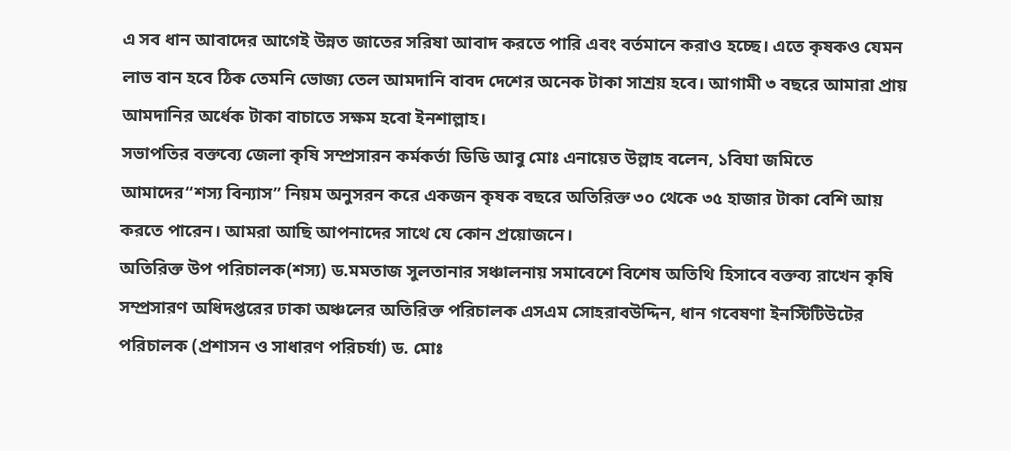এ সব ধান আবাদের আগেই উন্নত জাতের সরিষা আবাদ করতে পারি এবং বর্তমানে করাও হচ্ছে। এতে কৃষকও যেমন লাভ বান হবে ঠিক তেমনি ভোজ্য তেল আমদানি বাবদ দেশের অনেক টাকা সাশ্রয় হবে। আগামী ৩ বছরে আমারা প্রায় আমদানির অর্ধেক টাকা বাচাতে সক্ষম হবো ইনশাল্লাহ।
সভাপতির বক্তব্যে জেলা কৃষি সম্প্রসারন কর্মকর্তা ডিডি আবু মোঃ এনায়েত উল্লাহ বলেন, ১বিঘা জমিতে আমাদের“শস্য বিন্যাস” নিয়ম অনুসরন করে একজন কৃষক বছরে অতিরিক্ত ৩০ থেকে ৩৫ হাজার টাকা বেশি আয় করতে পারেন। আমরা আছি আপনাদের সাথে যে কোন প্রয়োজনে।
অতিরিক্ত উপ পরিচালক(শস্য) ড.মমতাজ সুলতানার সঞ্চালনায় সমাবেশে বিশেষ অতিথি হিসাবে বক্তব্য রাখেন কৃষি সম্প্রসারণ অধিদপ্তরের ঢাকা অঞ্চলের অতিরিক্ত পরিচালক এসএম সোহরাবউদ্দিন, ধান গবেষণা ইনস্টিটিউটের পরিচালক (প্রশাসন ও সাধারণ পরিচর্যা) ড. মোঃ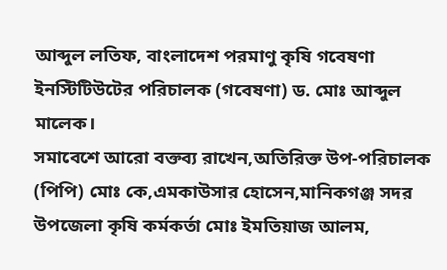আব্দুল লতিফ, বাংলাদেশ পরমাণু কৃষি গবেষণা ইনস্টিটিউটের পরিচালক (গবেষণা) ড. মোঃ আব্দুল মালেক।
সমাবেশে আরো বক্তব্য রাখেন,অতিরিক্ত উপ-পরিচালক (পিপি) মোঃ কে,এমকাউসার হোসেন,মানিকগঞ্জ সদর উপজেলা কৃষি কর্মকর্তা মোঃ ইমতিয়াজ আলম,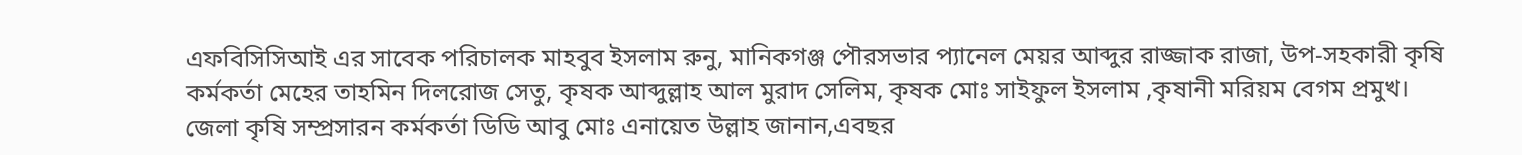এফবিসিসিআই এর সাবেক পরিচালক মাহবুব ইসলাম রুনু, মানিকগঞ্জ পৌরসভার প্যানেল মেয়র আব্দুর রাজ্জাক রাজা, উপ-সহকারী কৃষি কর্মকর্তা মেহের তাহমিন দিলরোজ সেতু, কৃষক আব্দুল্লাহ আল মুরাদ সেলিম, কৃষক মোঃ সাইফুল ইসলাম ,কৃষানী মরিয়ম বেগম প্রমুখ।
জেলা কৃষি সম্প্রসারন কর্মকর্তা ডিডি আবু মোঃ এনায়েত উল্লাহ জানান,এবছর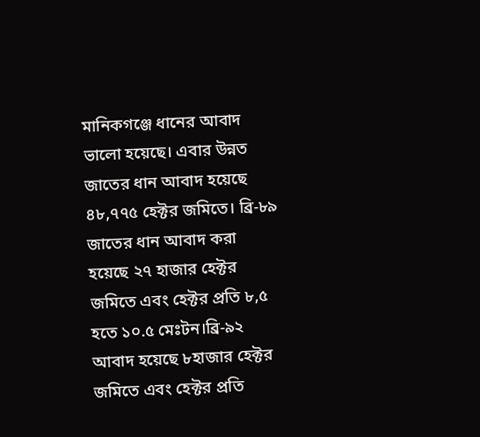মানিকগঞ্জে ধানের আবাদ ভালো হয়েছে। এবার উন্নত জাতের ধান আবাদ হয়েছে ৪৮,৭৭৫ হেক্টর জমিতে। ব্রি-৮৯ জাতের ধান আবাদ করা হয়েছে ২৭ হাজার হেক্টর জমিতে এবং হেক্টর প্রতি ৮,৫ হতে ১০.৫ মেঃটন।ব্রি-৯২ আবাদ হয়েছে ৮হাজার হেক্টর জমিতে এবং হেক্টর প্রতি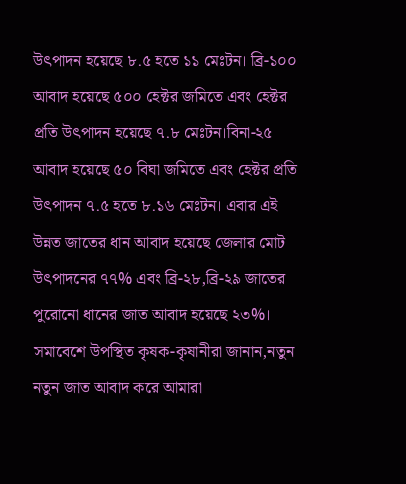উৎপাদন হয়েছে ৮.৫ হতে ১১ মেঃটন। ব্রি-১০০ আবাদ হয়েছে ৫০০ হেক্টর জমিতে এবং হেক্টর প্রতি উৎপাদন হয়েছে ৭.৮ মেঃটন।বিনা-২৫ আবাদ হয়েছে ৫০ বিঘা জমিতে এবং হেক্টর প্রতি উৎপাদন ৭.৫ হতে ৮.১৬ মেঃটন। এবার এই উন্নত জাতের ধান আবাদ হয়েছে জেলার মোট উৎপাদনের ৭৭% এবং ব্রি-২৮,ব্রি-২৯ জাতের পুরোনো ধানের জাত আবাদ হয়েছে ২৩%।
সমাবেশে উপস্থিত কৃষক-কৃষানীরা জানান,নতুন নতুন জাত আবাদ করে আমারা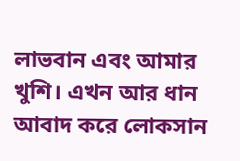লাভবান এবং আমার খুশি। এখন আর ধান আবাদ করে লোকসান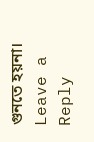গুনতে হয়না।
Leave a Reply